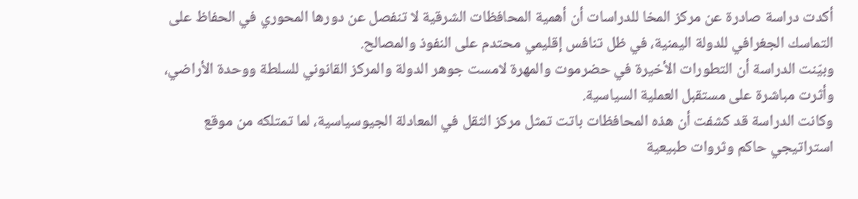أكدت دراسة صادرة عن مركز المخا للدراسات أن أهمية المحافظات الشرقية لا تنفصل عن دورها المحوري في الحفاظ على التماسك الجغرافي للدولة اليمنية، في ظل تنافس إقليمي محتدم على النفوذ والمصالح.
وبيّنت الدراسة أن التطورات الأخيرة في حضرموت والمهرة لامست جوهر الدولة والمركز القانوني للسلطة ووحدة الأراضي، وأثرت مباشرة على مستقبل العملية السياسية.
وكانت الدراسة قد كشفت أن هذه المحافظات باتت تمثل مركز الثقل في المعادلة الجيوسياسية، لما تمتلكه من موقع استراتيجي حاكم وثروات طبيعية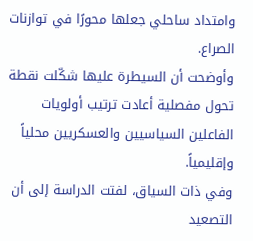وامتداد ساحلي جعلها محورًا في توازنات الصراع.
وأوضحت أن السيطرة عليها شكّلت نقطة تحول مفصلية أعادت ترتيب أولويات الفاعلين السياسيين والعسكريين محلياً وإقليمياً.
وفي ذات السياق، لفتت الدراسة إلى أن التصعيد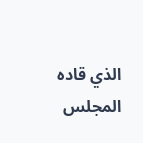الذي قاده المجلس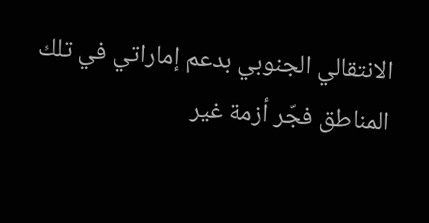الانتقالي الجنوبي بدعم إماراتي في تلك المناطق فجّر أزمة غير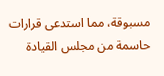مسبوقة، مما استدعى قرارات حاسمة من مجلس القيادة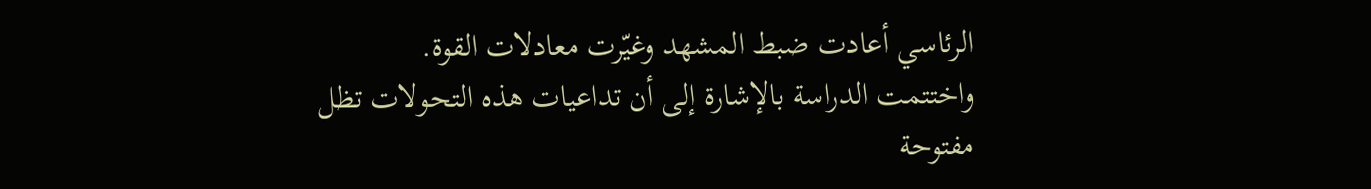الرئاسي أعادت ضبط المشهد وغيّرت معادلات القوة.
واختتمت الدراسة بالإشارة إلى أن تداعيات هذه التحولات تظل مفتوحة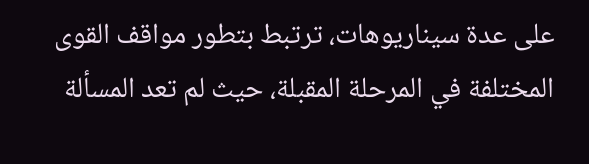على عدة سيناريوهات، ترتبط بتطور مواقف القوى المختلفة في المرحلة المقبلة، حيث لم تعد المسألة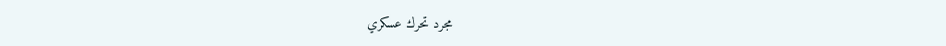مجرد تحرك عسكري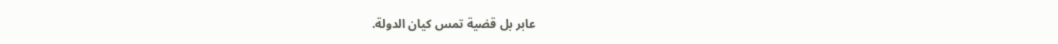عابر بل قضية تمس كيان الدولة.